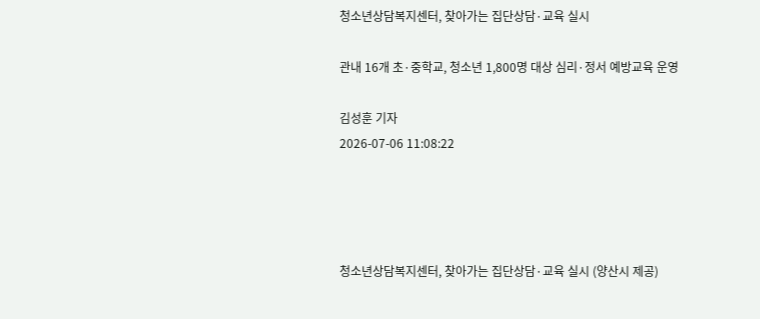청소년상담복지센터, 찾아가는 집단상담·교육 실시

관내 16개 초·중학교, 청소년 1,800명 대상 심리·정서 예방교육 운영

김성훈 기자
2026-07-06 11:08:22




청소년상담복지센터, 찾아가는 집단상담·교육 실시 (양산시 제공)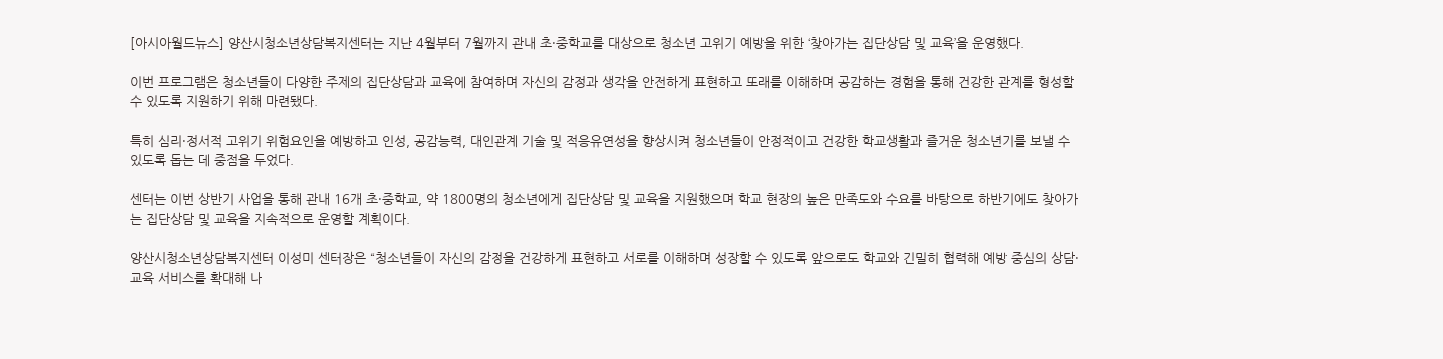[아시아월드뉴스] 양산시청소년상담복지센터는 지난 4월부터 7월까지 관내 초·중학교를 대상으로 청소년 고위기 예방을 위한 ‘찾아가는 집단상담 및 교육’을 운영했다.

이번 프로그램은 청소년들이 다양한 주제의 집단상담과 교육에 참여하며 자신의 감정과 생각을 안전하게 표현하고 또래를 이해하며 공감하는 경험을 통해 건강한 관계를 형성할 수 있도록 지원하기 위해 마련됐다.

특히 심리·정서적 고위기 위험요인을 예방하고 인성, 공감능력, 대인관계 기술 및 적응유연성을 향상시켜 청소년들이 안정적이고 건강한 학교생활과 즐거운 청소년기를 보낼 수 있도록 돕는 데 중점을 두었다.

센터는 이번 상반기 사업을 통해 관내 16개 초·중학교, 약 1800명의 청소년에게 집단상담 및 교육을 지원했으며 학교 현장의 높은 만족도와 수요를 바탕으로 하반기에도 찾아가는 집단상담 및 교육을 지속적으로 운영할 계획이다.

양산시청소년상담복지센터 이성미 센터장은 “청소년들이 자신의 감정을 건강하게 표현하고 서로를 이해하며 성장할 수 있도록 앞으로도 학교와 긴밀히 협력해 예방 중심의 상담·교육 서비스를 확대해 나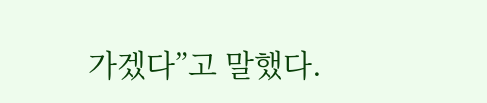가겠다”고 말했다.